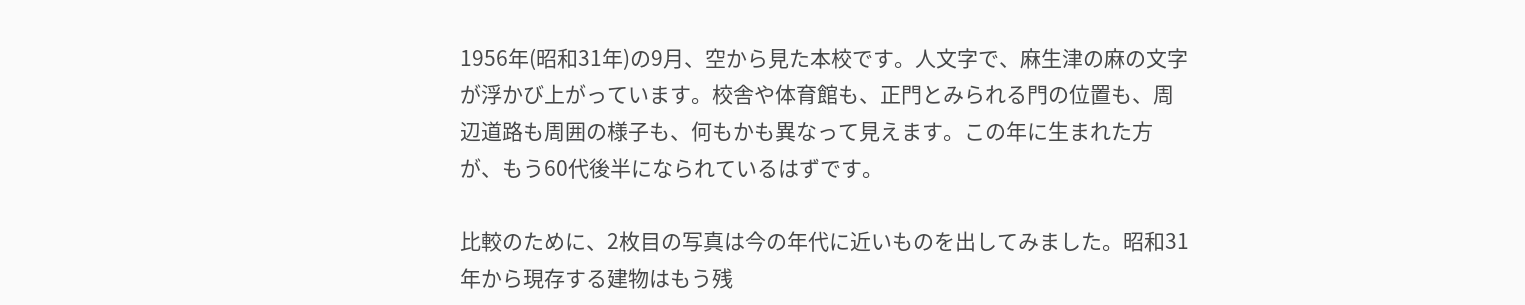1956年(昭和31年)の9月、空から見た本校です。人文字で、麻生津の麻の文字が浮かび上がっています。校舎や体育館も、正門とみられる門の位置も、周辺道路も周囲の様子も、何もかも異なって見えます。この年に生まれた方が、もう60代後半になられているはずです。

比較のために、2枚目の写真は今の年代に近いものを出してみました。昭和31年から現存する建物はもう残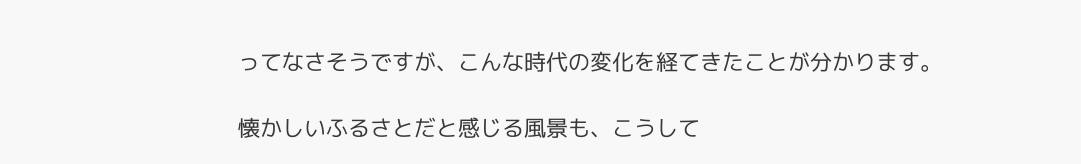ってなさそうですが、こんな時代の変化を経てきたことが分かります。

懐かしいふるさとだと感じる風景も、こうして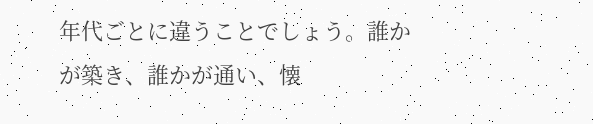年代ごとに違うことでしょう。誰かが築き、誰かが通い、懐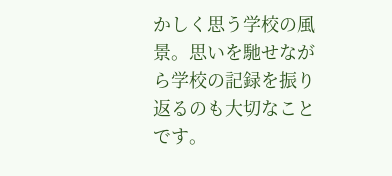かしく思う学校の風景。思いを馳せながら学校の記録を振り返るのも大切なことです。